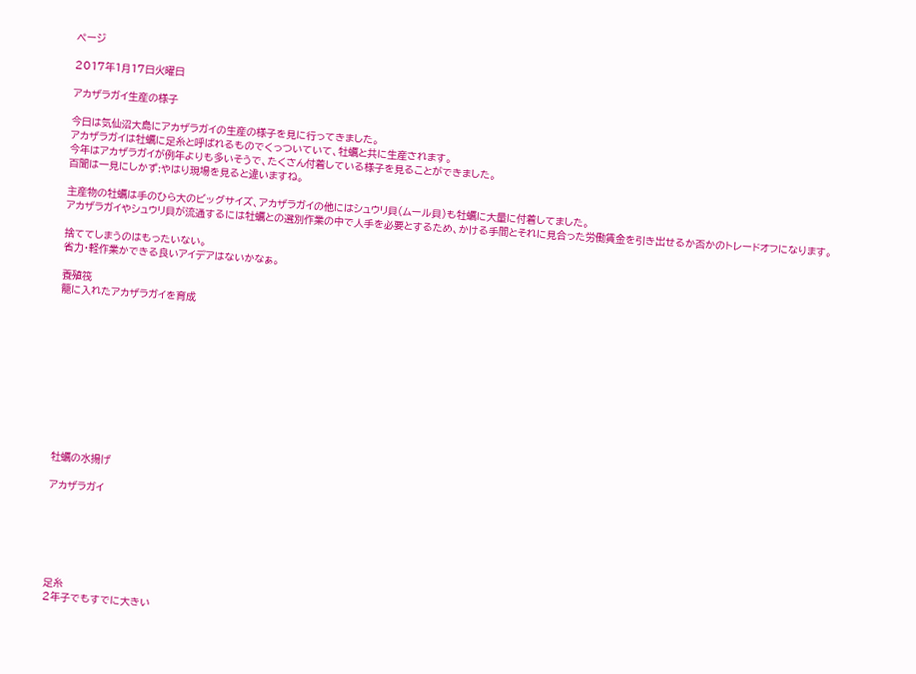ページ

2017年1月17日火曜日

アカザラガイ生産の様子

今日は気仙沼大島にアカザラガイの生産の様子を見に行ってきました。
アカザラガイは牡蠣に足糸と呼ばれるものでくっついていて、牡蠣と共に生産されます。
今年はアカザラガイが例年よりも多いそうで、たくさん付着している様子を見ることができました。
百聞は一見にしかず:やはり現場を見ると違いますね。

主産物の牡蠣は手のひら大のビッグサイズ、アカザラガイの他にはシュウリ貝(ムール貝)も牡蠣に大量に付着してました。
アカザラガイやシュウリ貝が流通するには牡蠣との選別作業の中で人手を必要とするため、かける手間とそれに見合った労働賃金を引き出せるか否かのトレードオフになります。

捨ててしまうのはもったいない。
省力・軽作業かできる良いアイデアはないかなぁ。

養殖筏
籠に入れたアカザラガイを育成











牡蠣の水揚げ

アカザラガイ






足糸
2年子でもすでに大きい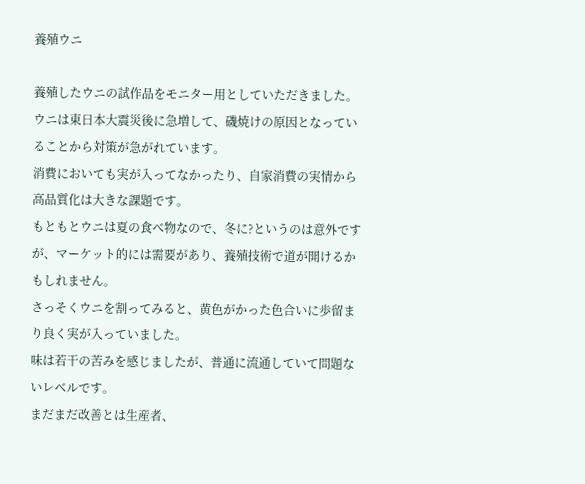養殖ウニ

養殖したウニの試作品をモニター用としていただきました。
ウニは東日本大震災後に急増して、磯焼けの原因となっていることから対策が急がれています。
消費においても実が入ってなかったり、自家消費の実情から高品質化は大きな課題です。
もともとウニは夏の食べ物なので、冬に?というのは意外ですが、マーケット的には需要があり、養殖技術で道が開けるかもしれません。
さっそくウニを割ってみると、黄色がかった色合いに歩留まり良く実が入っていました。
味は若干の苦みを感じましたが、普通に流通していて問題ないレベルです。
まだまだ改善とは生産者、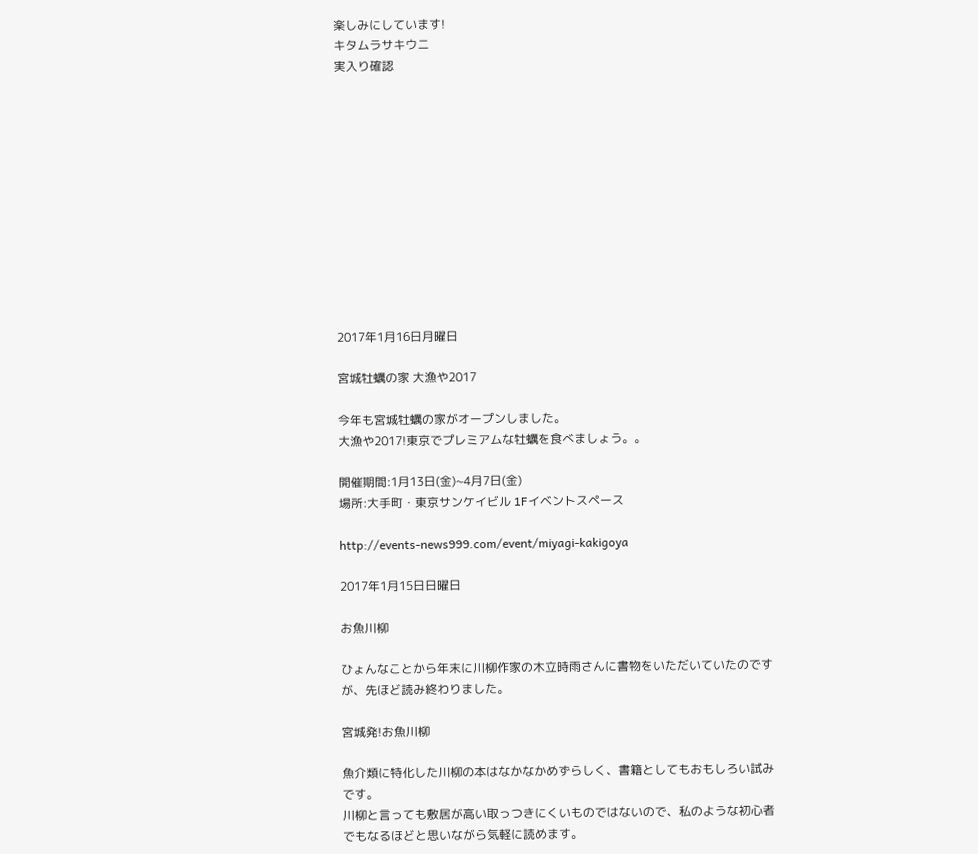楽しみにしています!
キタムラサキウニ
実入り確認












2017年1月16日月曜日

宮城牡蠣の家 大漁や2017

今年も宮城牡蠣の家がオープンしました。
大漁や2017!東京でプレミアムな牡蠣を食べましょう。。

開催期間:1月13日(金)~4月7日(金)
場所:大手町・東京サンケイビル 1Fイベントスペース

http://events-news999.com/event/miyagi-kakigoya

2017年1月15日日曜日

お魚川柳

ひょんなことから年末に川柳作家の木立時雨さんに書物をいただいていたのですが、先ほど読み終わりました。

宮城発!お魚川柳

魚介類に特化した川柳の本はなかなかめずらしく、書籍としてもおもしろい試みです。
川柳と言っても敷居が高い取っつきにくいものではないので、私のような初心者でもなるほどと思いながら気軽に読めます。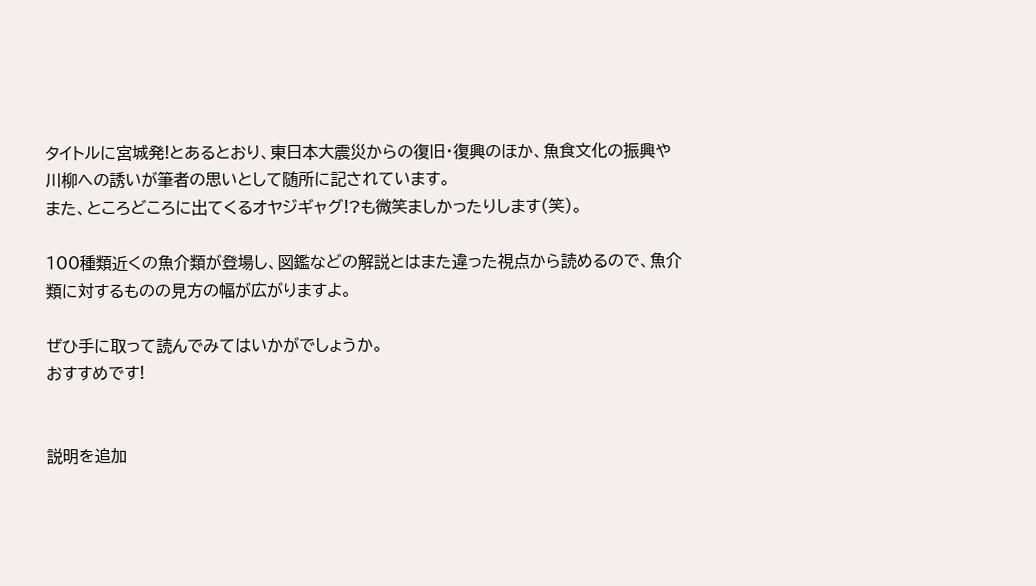タイトルに宮城発!とあるとおり、東日本大震災からの復旧・復興のほか、魚食文化の振興や川柳への誘いが筆者の思いとして随所に記されています。
また、ところどころに出てくるオヤジギャグ!?も微笑ましかったりします(笑)。

100種類近くの魚介類が登場し、図鑑などの解説とはまた違った視点から読めるので、魚介類に対するものの見方の幅が広がりますよ。

ぜひ手に取って読んでみてはいかがでしょうか。
おすすめです!


説明を追加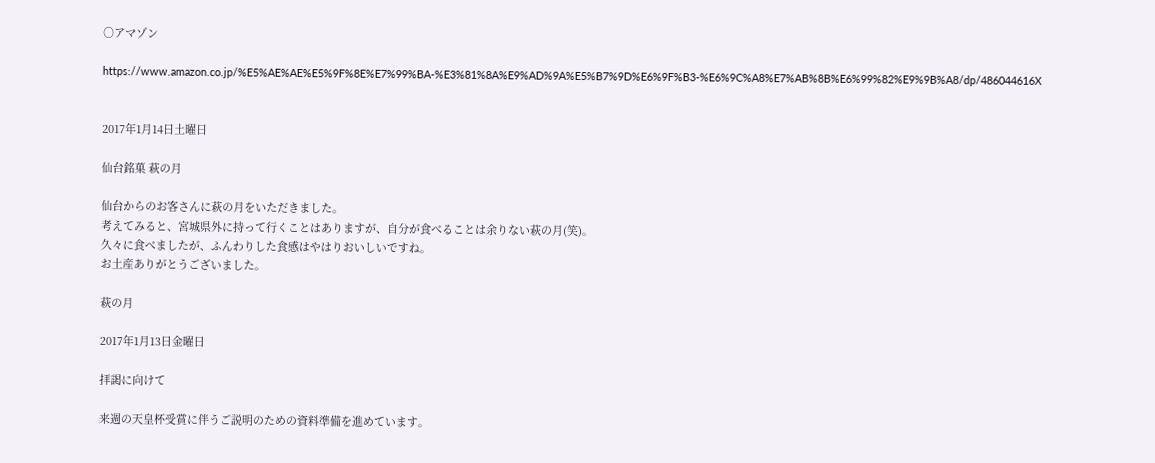○アマゾン

https://www.amazon.co.jp/%E5%AE%AE%E5%9F%8E%E7%99%BA-%E3%81%8A%E9%AD%9A%E5%B7%9D%E6%9F%B3-%E6%9C%A8%E7%AB%8B%E6%99%82%E9%9B%A8/dp/486044616X


2017年1月14日土曜日

仙台銘菓 萩の月

仙台からのお客さんに萩の月をいただきました。
考えてみると、宮城県外に持って行くことはありますが、自分が食べることは余りない萩の月(笑)。
久々に食べましたが、ふんわりした食感はやはりおいしいですね。
お土産ありがとうございました。

萩の月

2017年1月13日金曜日

拝謁に向けて

来週の天皇杯受賞に伴うご説明のための資料準備を進めています。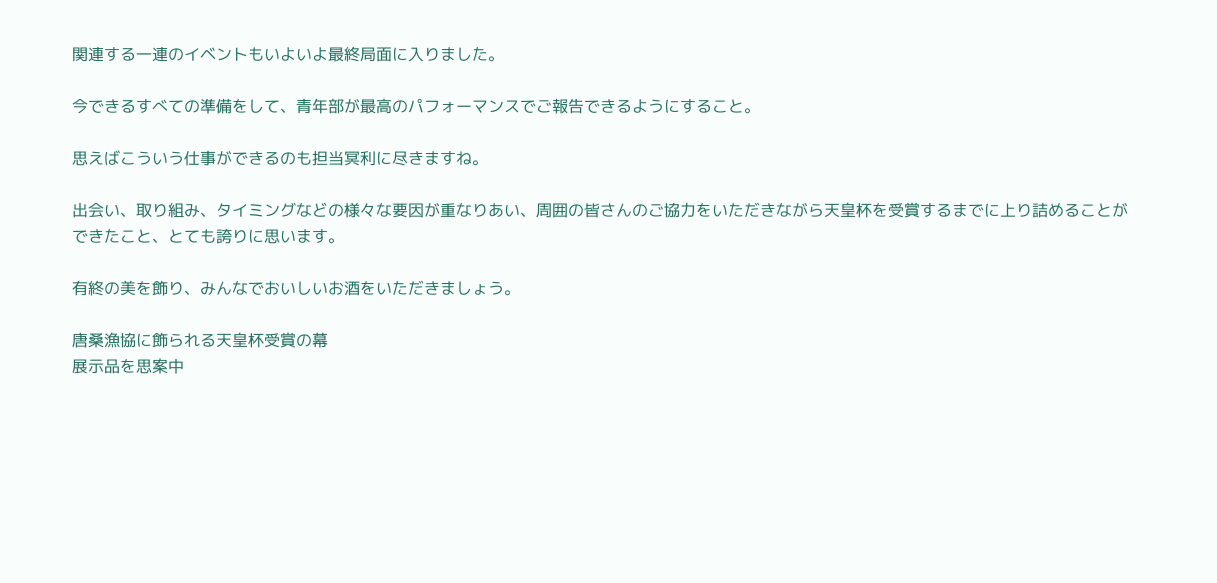関連する一連のイベントもいよいよ最終局面に入りました。

今できるすべての準備をして、青年部が最高のパフォーマンスでご報告できるようにすること。

思えばこういう仕事ができるのも担当冥利に尽きますね。

出会い、取り組み、タイミングなどの様々な要因が重なりあい、周囲の皆さんのご協力をいただきながら天皇杯を受賞するまでに上り詰めることができたこと、とても誇りに思います。

有終の美を飾り、みんなでおいしいお酒をいただきましょう。

唐桑漁協に飾られる天皇杯受賞の幕
展示品を思案中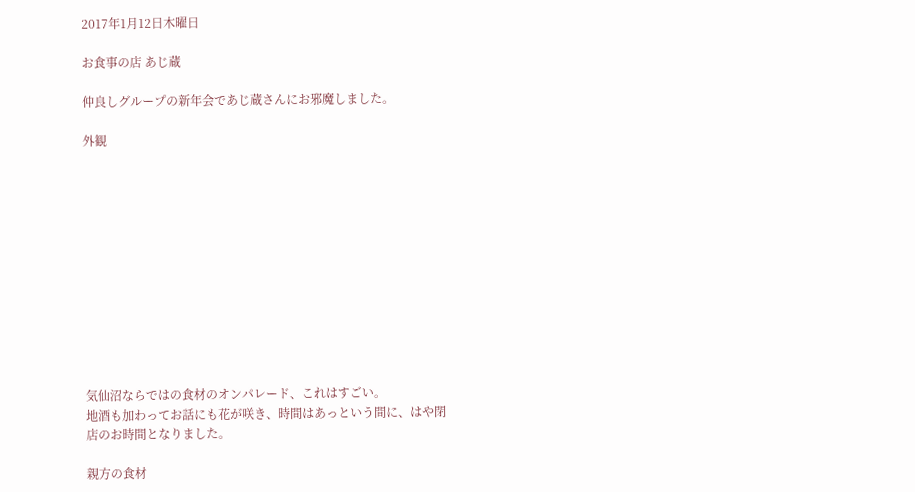2017年1月12日木曜日

お食事の店 あじ蔵

仲良しグループの新年会であじ蔵さんにお邪魔しました。

外観












気仙沼ならではの食材のオンパレード、これはすごい。
地酒も加わってお話にも花が咲き、時間はあっという間に、はや閉店のお時間となりました。

親方の食材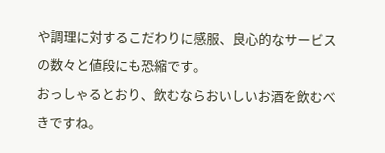や調理に対するこだわりに感服、良心的なサービスの数々と値段にも恐縮です。
おっしゃるとおり、飲むならおいしいお酒を飲むべきですね。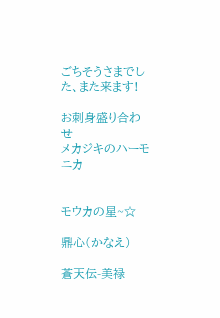ごちそうさまでした、また来ます!

お刺身盛り合わせ
メカジキのハーモニカ


モウカの星~☆

鼎心(かなえ)

蒼天伝-美禄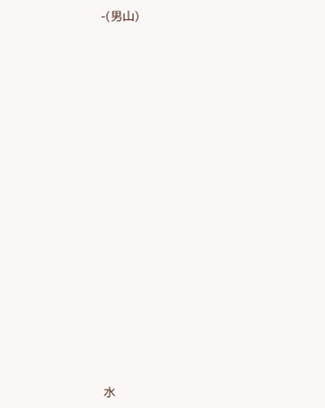-(男山)



















水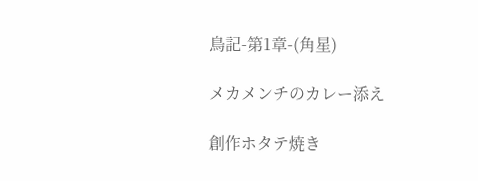鳥記-第1章-(角星)

メカメンチのカレー添え

創作ホタテ焼き